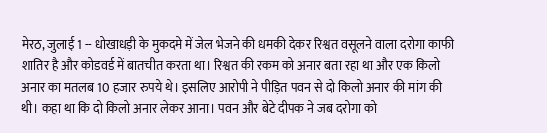मेरठ, जुलाई 1 -- धोखाधड़ी के मुकदमे में जेल भेजने की धमकी देकर रिश्वत वसूलने वाला दरोगा काफी शातिर है और कोडवर्ड में बातचीत करता था। रिश्वत की रकम को अनार बता रहा था और एक किलो अनार का मतलब 10 हजार रुपये थे। इसलिए आरोपी ने पीड़ित पवन से दो किलो अनार की मांग की थी। कहा था कि दो किलो अनार लेकर आना। पवन और बेटे दीपक ने जब दरोगा को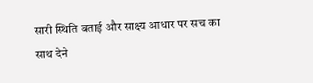सारी स्थिति बताई और साक्ष्य आधार पर सच का साथ देने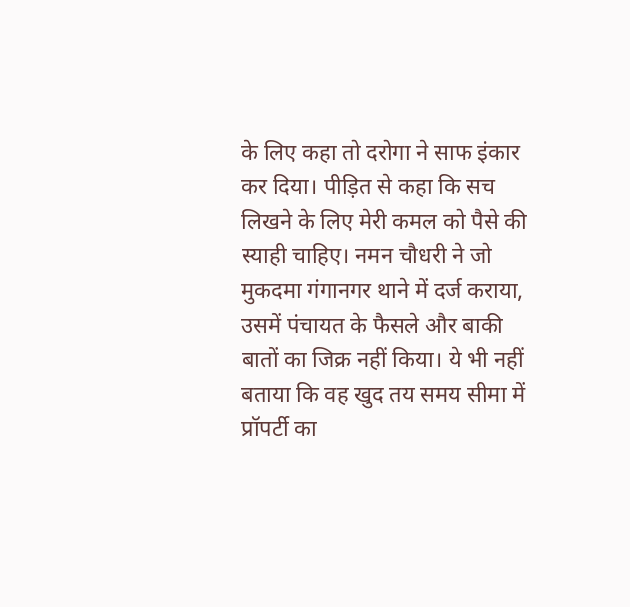के लिए कहा तो दरोगा ने साफ इंकार कर दिया। पीड़ित से कहा कि सच लिखने के लिए मेरी कमल को पैसे की स्याही चाहिए। नमन चौधरी ने जो मुकदमा गंगानगर थाने में दर्ज कराया, उसमें पंचायत के फैसले और बाकी बातों का जिक्र नहीं किया। ये भी नहीं बताया कि वह खुद तय समय सीमा में प्रॉपर्टी का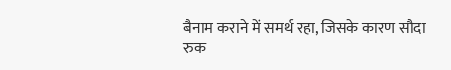बैनाम कराने में समर्थ रहा, जिसके कारण सौदा रुक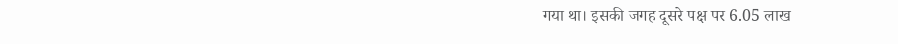गया था। इसकी जगह दूसरे पक्ष पर 6.05 लाख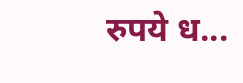रुपये ध...